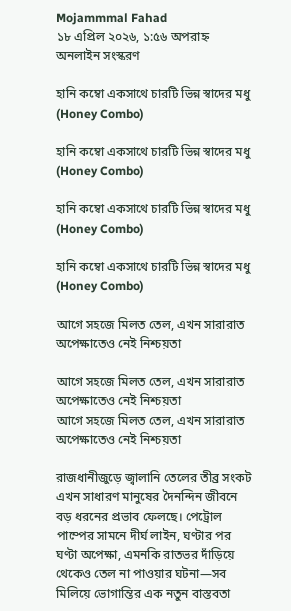Mojammmal Fahad
১৮ এপ্রিল ২০২৬, ১:৫৬ অপরাহ্ন
অনলাইন সংস্করণ

হানি কম্বো একসাথে চারটি ভিন্ন স্বাদের মধু (Honey Combo)

হানি কম্বো একসাথে চারটি ভিন্ন স্বাদের মধু (Honey Combo)

হানি কম্বো একসাথে চারটি ভিন্ন স্বাদের মধু (Honey Combo)

হানি কম্বো একসাথে চারটি ভিন্ন স্বাদের মধু (Honey Combo)

আগে সহজে মিলত তেল, এখন সারারাত অপেক্ষাতেও নেই নিশ্চয়তা

আগে সহজে মিলত তেল, এখন সারারাত অপেক্ষাতেও নেই নিশ্চয়তা
আগে সহজে মিলত তেল, এখন সারারাত অপেক্ষাতেও নেই নিশ্চয়তা

রাজধানীজুড়ে জ্বালানি তেলের তীব্র সংকট এখন সাধারণ মানুষের দৈনন্দিন জীবনে বড় ধরনের প্রভাব ফেলছে। পেট্রোল পাম্পের সামনে দীর্ঘ লাইন, ঘণ্টার পর ঘণ্টা অপেক্ষা, এমনকি রাতভর দাঁড়িয়ে থেকেও তেল না পাওয়ার ঘটনা—সব মিলিয়ে ভোগান্তির এক নতুন বাস্তবতা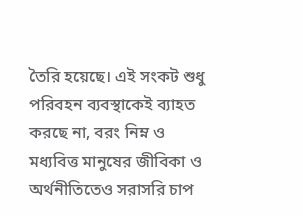তৈরি হয়েছে। এই সংকট শুধু পরিবহন ব্যবস্থাকেই ব্যাহত করছে না, বরং নিম্ন ও মধ্যবিত্ত মানুষের জীবিকা ও অর্থনীতিতেও সরাসরি চাপ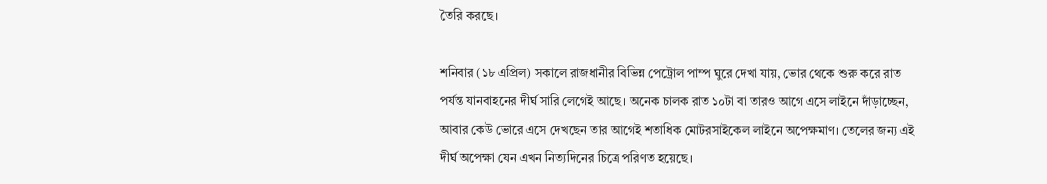তৈরি করছে।

শনিবার (১৮ এপ্রিল) সকালে রাজধানীর বিভিন্ন পেট্রোল পাম্প ঘুরে দেখা যায়, ভোর থেকে শুরু করে রাত পর্যন্ত যানবাহনের দীর্ঘ সারি লেগেই আছে। অনেক চালক রাত ১০টা বা তারও আগে এসে লাইনে দাঁড়াচ্ছেন, আবার কেউ ভোরে এসে দেখছেন তার আগেই শতাধিক মোটরসাইকেল লাইনে অপেক্ষমাণ। তেলের জন্য এই দীর্ঘ অপেক্ষা যেন এখন নিত্যদিনের চিত্রে পরিণত হয়েছে।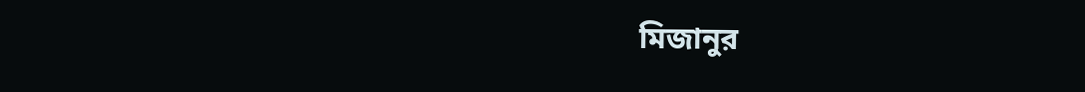মিজানুর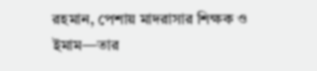রহমান, পেশায় মাদরাসার শিক্ষক ও ইমাম—তার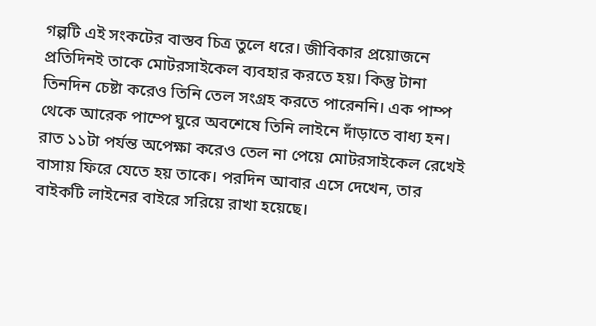গল্পটি এই সংকটের বাস্তব চিত্র তুলে ধরে। জীবিকার প্রয়োজনে প্রতিদিনই তাকে মোটরসাইকেল ব্যবহার করতে হয়। কিন্তু টানা তিনদিন চেষ্টা করেও তিনি তেল সংগ্রহ করতে পারেননি। এক পাম্প থেকে আরেক পাম্পে ঘুরে অবশেষে তিনি লাইনে দাঁড়াতে বাধ্য হন। রাত ১১টা পর্যন্ত অপেক্ষা করেও তেল না পেয়ে মোটরসাইকেল রেখেই বাসায় ফিরে যেতে হয় তাকে। পরদিন আবার এসে দেখেন, তার বাইকটি লাইনের বাইরে সরিয়ে রাখা হয়েছে।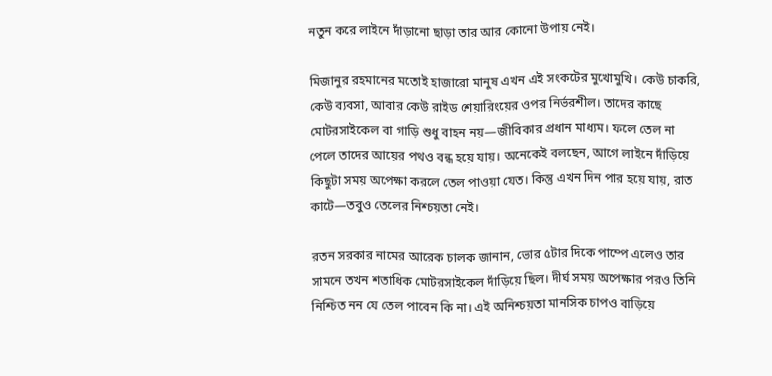নতুন করে লাইনে দাঁড়ানো ছাড়া তার আর কোনো উপায় নেই।

মিজানুর রহমানের মতোই হাজারো মানুষ এখন এই সংকটের মুখোমুখি। কেউ চাকরি, কেউ ব্যবসা, আবার কেউ রাইড শেয়ারিংয়ের ওপর নির্ভরশীল। তাদের কাছে মোটরসাইকেল বা গাড়ি শুধু বাহন নয়—জীবিকার প্রধান মাধ্যম। ফলে তেল না পেলে তাদের আয়ের পথও বন্ধ হয়ে যায়। অনেকেই বলছেন, আগে লাইনে দাঁড়িয়ে কিছুটা সময় অপেক্ষা করলে তেল পাওয়া যেত। কিন্তু এখন দিন পার হয়ে যায়, রাত কাটে—তবুও তেলের নিশ্চয়তা নেই।

রতন সরকার নামের আরেক চালক জানান, ভোর ৫টার দিকে পাম্পে এলেও তার সামনে তখন শতাধিক মোটরসাইকেল দাঁড়িয়ে ছিল। দীর্ঘ সময় অপেক্ষার পরও তিনি নিশ্চিত নন যে তেল পাবেন কি না। এই অনিশ্চয়তা মানসিক চাপও বাড়িয়ে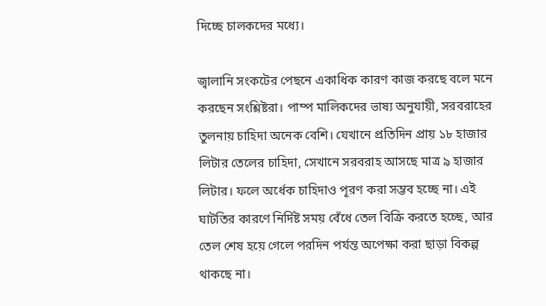দিচ্ছে চালকদের মধ্যে।

জ্বালানি সংকটের পেছনে একাধিক কারণ কাজ করছে বলে মনে করছেন সংশ্লিষ্টরা। পাম্প মালিকদের ভাষ্য অনুযায়ী, সরবরাহের তুলনায় চাহিদা অনেক বেশি। যেখানে প্রতিদিন প্রায় ১৮ হাজার লিটার তেলের চাহিদা, সেখানে সরবরাহ আসছে মাত্র ৯ হাজার লিটার। ফলে অর্ধেক চাহিদাও পূরণ করা সম্ভব হচ্ছে না। এই ঘাটতির কারণে নির্দিষ্ট সময় বেঁধে তেল বিক্রি করতে হচ্ছে, আর তেল শেষ হয়ে গেলে পরদিন পর্যন্ত অপেক্ষা করা ছাড়া বিকল্প থাকছে না।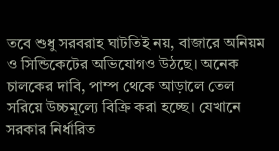তবে শুধু সরবরাহ ঘাটতিই নয়, বাজারে অনিয়ম ও সিন্ডিকেটের অভিযোগও উঠছে। অনেক চালকের দাবি, পাম্প থেকে আড়ালে তেল সরিয়ে উচ্চমূল্যে বিক্রি করা হচ্ছে। যেখানে সরকার নির্ধারিত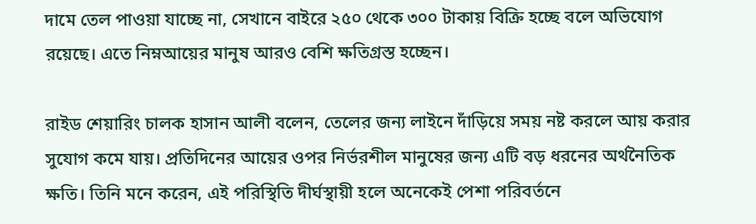দামে তেল পাওয়া যাচ্ছে না, সেখানে বাইরে ২৫০ থেকে ৩০০ টাকায় বিক্রি হচ্ছে বলে অভিযোগ রয়েছে। এতে নিম্নআয়ের মানুষ আরও বেশি ক্ষতিগ্রস্ত হচ্ছেন।

রাইড শেয়ারিং চালক হাসান আলী বলেন, তেলের জন্য লাইনে দাঁড়িয়ে সময় নষ্ট করলে আয় করার সুযোগ কমে যায়। প্রতিদিনের আয়ের ওপর নির্ভরশীল মানুষের জন্য এটি বড় ধরনের অর্থনৈতিক ক্ষতি। তিনি মনে করেন, এই পরিস্থিতি দীর্ঘস্থায়ী হলে অনেকেই পেশা পরিবর্তনে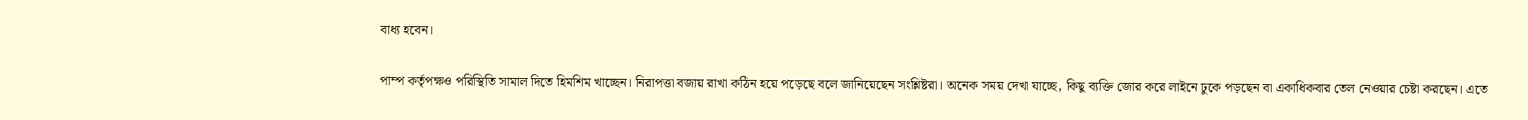বাধ্য হবেন।

পাম্প কর্তৃপক্ষও পরিস্থিতি সামাল দিতে হিমশিম খাচ্ছেন। নিরাপত্তা বজায় রাখা কঠিন হয়ে পড়েছে বলে জানিয়েছেন সংশ্লিষ্টরা। অনেক সময় দেখা যাচ্ছে, কিছু ব্যক্তি জোর করে লাইনে ঢুকে পড়ছেন বা একাধিকবার তেল নেওয়ার চেষ্টা করছেন। এতে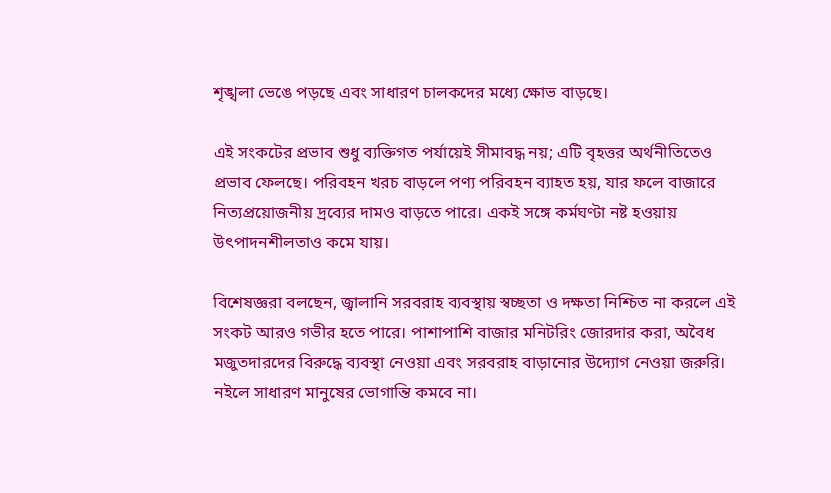শৃঙ্খলা ভেঙে পড়ছে এবং সাধারণ চালকদের মধ্যে ক্ষোভ বাড়ছে।

এই সংকটের প্রভাব শুধু ব্যক্তিগত পর্যায়েই সীমাবদ্ধ নয়; এটি বৃহত্তর অর্থনীতিতেও প্রভাব ফেলছে। পরিবহন খরচ বাড়লে পণ্য পরিবহন ব্যাহত হয়, যার ফলে বাজারে নিত্যপ্রয়োজনীয় দ্রব্যের দামও বাড়তে পারে। একই সঙ্গে কর্মঘণ্টা নষ্ট হওয়ায় উৎপাদনশীলতাও কমে যায়।

বিশেষজ্ঞরা বলছেন, জ্বালানি সরবরাহ ব্যবস্থায় স্বচ্ছতা ও দক্ষতা নিশ্চিত না করলে এই সংকট আরও গভীর হতে পারে। পাশাপাশি বাজার মনিটরিং জোরদার করা, অবৈধ মজুতদারদের বিরুদ্ধে ব্যবস্থা নেওয়া এবং সরবরাহ বাড়ানোর উদ্যোগ নেওয়া জরুরি। নইলে সাধারণ মানুষের ভোগান্তি কমবে না।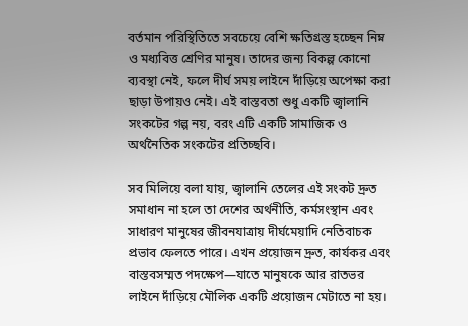বর্তমান পরিস্থিতিতে সবচেয়ে বেশি ক্ষতিগ্রস্ত হচ্ছেন নিম্ন ও মধ্যবিত্ত শ্রেণির মানুষ। তাদের জন্য বিকল্প কোনো ব্যবস্থা নেই, ফলে দীর্ঘ সময় লাইনে দাঁড়িয়ে অপেক্ষা করা ছাড়া উপায়ও নেই। এই বাস্তবতা শুধু একটি জ্বালানি সংকটের গল্প নয়, বরং এটি একটি সামাজিক ও অর্থনৈতিক সংকটের প্রতিচ্ছবি।

সব মিলিয়ে বলা যায়, জ্বালানি তেলের এই সংকট দ্রুত সমাধান না হলে তা দেশের অর্থনীতি, কর্মসংস্থান এবং সাধারণ মানুষের জীবনযাত্রায় দীর্ঘমেয়াদি নেতিবাচক প্রভাব ফেলতে পারে। এখন প্রয়োজন দ্রুত, কার্যকর এবং বাস্তবসম্মত পদক্ষেপ—যাতে মানুষকে আর রাতভর লাইনে দাঁড়িয়ে মৌলিক একটি প্রয়োজন মেটাতে না হয়।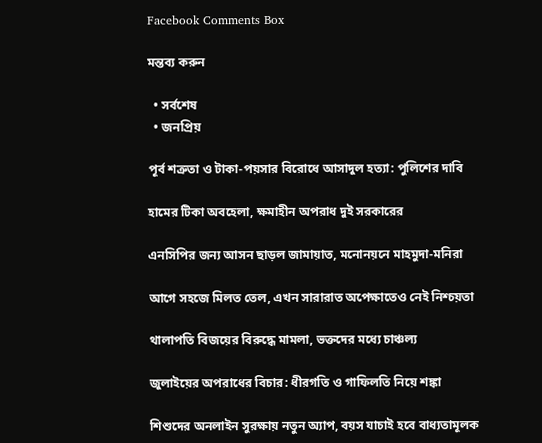Facebook Comments Box

মন্তব্য করুন

  • সর্বশেষ
  • জনপ্রিয়

পূর্ব শত্রুতা ও টাকা-পয়সার বিরোধে আসাদুল হত্যা: পুলিশের দাবি

হামের টিকা অবহেলা, ক্ষমাহীন অপরাধ দুই সরকারের

এনসিপির জন্য আসন ছাড়ল জামায়াত, মনোনয়নে মাহমুদা-মনিরা

আগে সহজে মিলত তেল, এখন সারারাত অপেক্ষাতেও নেই নিশ্চয়তা

থালাপতি বিজয়ের বিরুদ্ধে মামলা, ভক্তদের মধ্যে চাঞ্চল্য

জুলাইয়ের অপরাধের বিচার: ধীরগতি ও গাফিলতি নিয়ে শঙ্কা

শিশুদের অনলাইন সুরক্ষায় নতুন অ্যাপ, বয়স যাচাই হবে বাধ্যতামূলক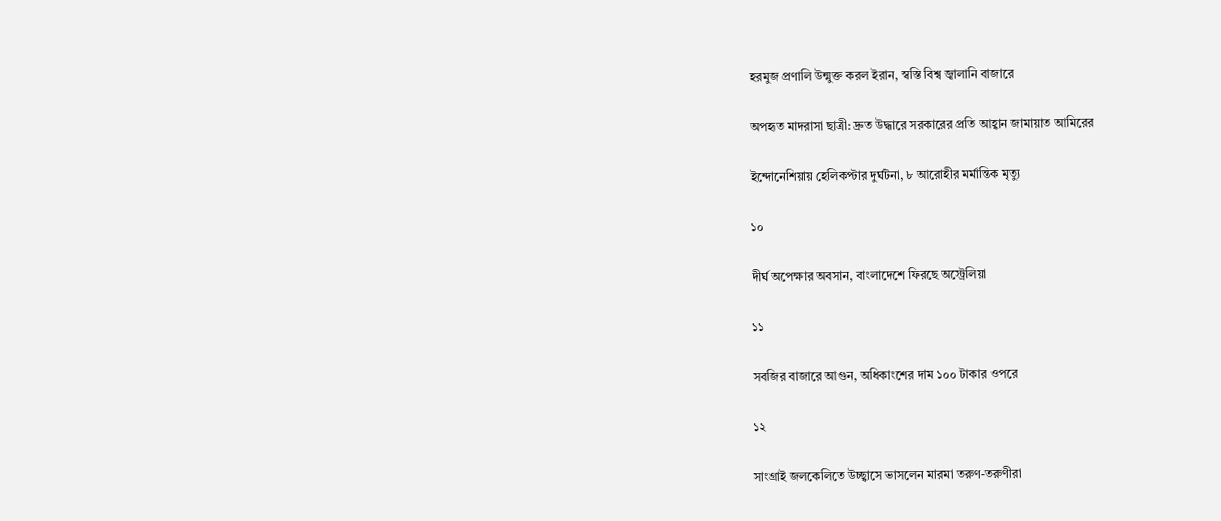হরমুজ প্রণালি উন্মুক্ত করল ইরান, স্বস্তি বিশ্ব জ্বালানি বাজারে

অপহৃত মাদরাসা ছাত্রী: দ্রুত উদ্ধারে সরকারের প্রতি আহ্বান জামায়াত আমিরের

ইন্দোনেশিয়ায় হেলিকপ্টার দুর্ঘটনা, ৮ আরোহীর মর্মান্তিক মৃত্যু

১০

দীর্ঘ অপেক্ষার অবসান, বাংলাদেশে ফিরছে অস্ট্রেলিয়া

১১

সবজির বাজারে আগুন, অধিকাংশের দাম ১০০ টাকার ওপরে

১২

সাংগ্রাই জলকেলিতে উচ্ছ্বাসে ভাসলেন মারমা তরুণ-তরুণীরা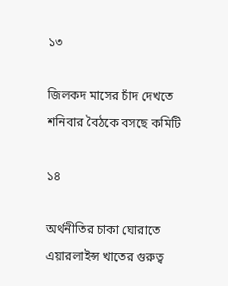১৩

জিলকদ মাসের চাঁদ দেখতে শনিবার বৈঠকে বসছে কমিটি

১৪

অর্থনীতির চাকা ঘোরাতে এয়ারলাইন্স খাতের গুরুত্ব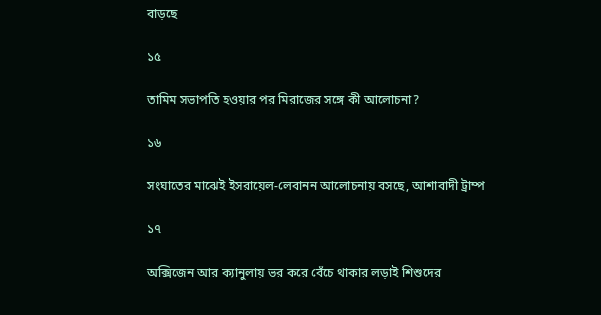বাড়ছে

১৫

তামিম সভাপতি হওয়ার পর মিরাজের সঙ্গে কী আলোচনা?

১৬

সংঘাতের মাঝেই ইসরায়েল-লেবানন আলোচনায় বসছে, আশাবাদী ট্রাম্প

১৭

অক্সিজেন আর ক্যানুলায় ভর করে বেঁচে থাকার লড়াই শিশুদের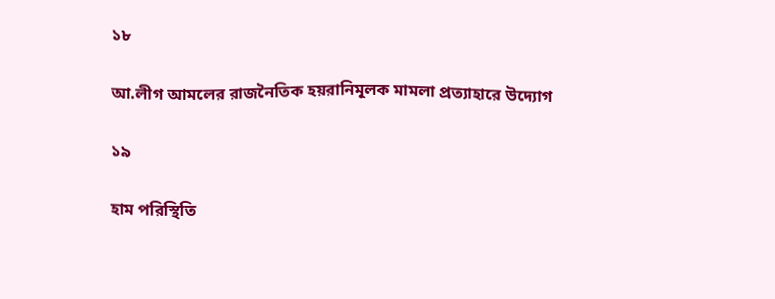১৮

আ.লীগ আমলের রাজনৈতিক হয়রানিমূলক মামলা প্রত্যাহারে উদ্যোগ

১৯

হাম পরিস্থিতি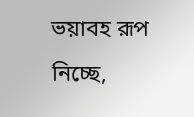ভয়াবহ রূপ নিচ্ছে,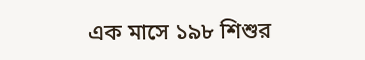এক মাসে ১৯৮ শিশুর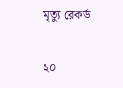মৃত্যু রেকর্ড

২০